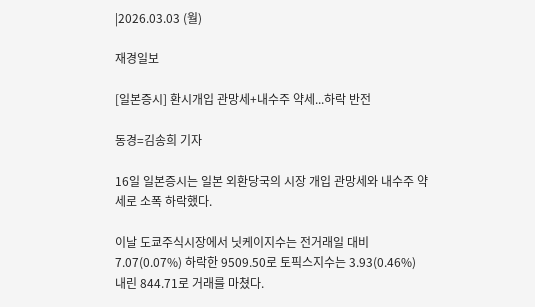|2026.03.03 (월)

재경일보

[일본증시] 환시개입 관망세+내수주 약세...하락 반전

동경=김송희 기자

16일 일본증시는 일본 외환당국의 시장 개입 관망세와 내수주 약세로 소폭 하락했다.

이날 도쿄주식시장에서 닛케이지수는 전거래일 대비 7.07(0.07%) 하락한 9509.50로 토픽스지수는 3.93(0.46%) 내린 844.71로 거래를 마쳤다.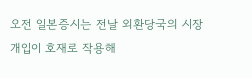오전 일본증시는 전날 외환당국의 시장 개입이 호재로 작용해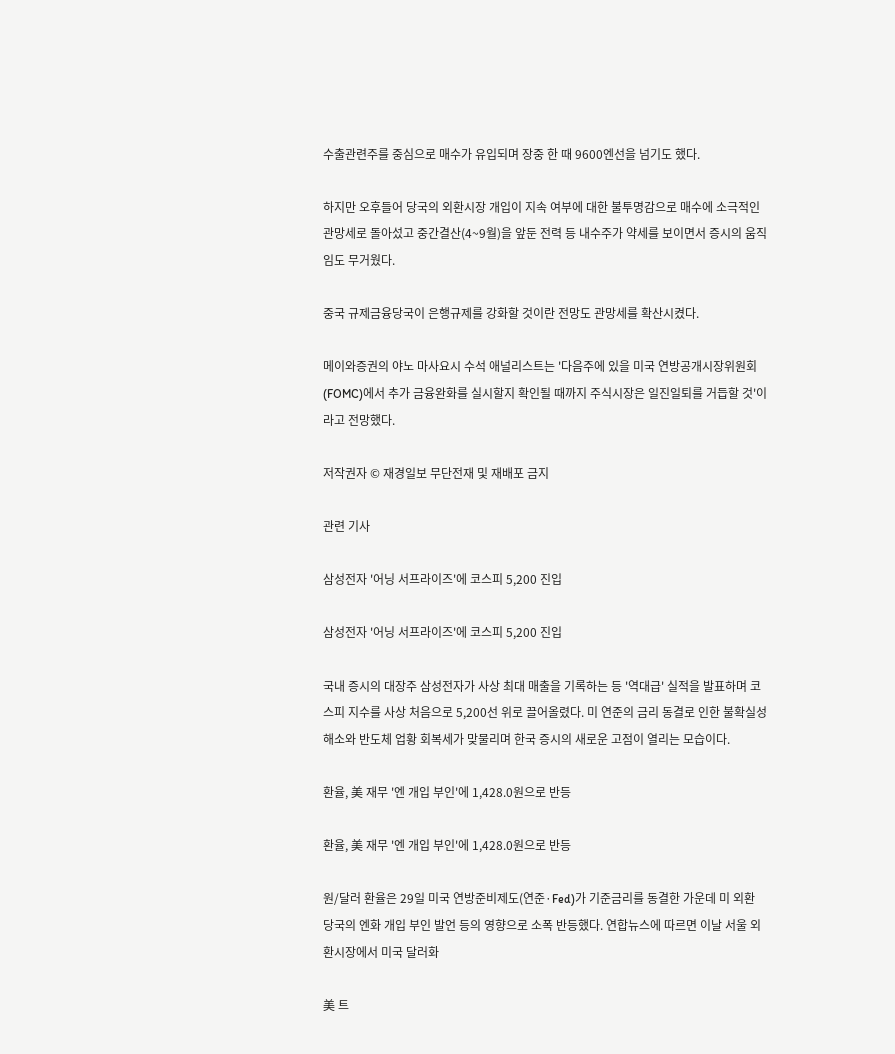수출관련주를 중심으로 매수가 유입되며 장중 한 때 9600엔선을 넘기도 했다.

하지만 오후들어 당국의 외환시장 개입이 지속 여부에 대한 불투명감으로 매수에 소극적인 관망세로 돌아섰고 중간결산(4~9월)을 앞둔 전력 등 내수주가 약세를 보이면서 증시의 움직임도 무거웠다.

중국 규제금융당국이 은행규제를 강화할 것이란 전망도 관망세를 확산시켰다.

메이와증권의 야노 마사요시 수석 애널리스트는 '다음주에 있을 미국 연방공개시장위원회(FOMC)에서 추가 금융완화를 실시할지 확인될 때까지 주식시장은 일진일퇴를 거듭할 것'이라고 전망했다.

저작권자 © 재경일보 무단전재 및 재배포 금지

관련 기사

삼성전자 '어닝 서프라이즈'에 코스피 5,200 진입

삼성전자 '어닝 서프라이즈'에 코스피 5,200 진입

국내 증시의 대장주 삼성전자가 사상 최대 매출을 기록하는 등 '역대급' 실적을 발표하며 코스피 지수를 사상 처음으로 5,200선 위로 끌어올렸다. 미 연준의 금리 동결로 인한 불확실성 해소와 반도체 업황 회복세가 맞물리며 한국 증시의 새로운 고점이 열리는 모습이다.

환율, 美 재무 '엔 개입 부인'에 1,428.0원으로 반등

환율, 美 재무 '엔 개입 부인'에 1,428.0원으로 반등

원/달러 환율은 29일 미국 연방준비제도(연준·Fed)가 기준금리를 동결한 가운데 미 외환 당국의 엔화 개입 부인 발언 등의 영향으로 소폭 반등했다. 연합뉴스에 따르면 이날 서울 외환시장에서 미국 달러화

美 트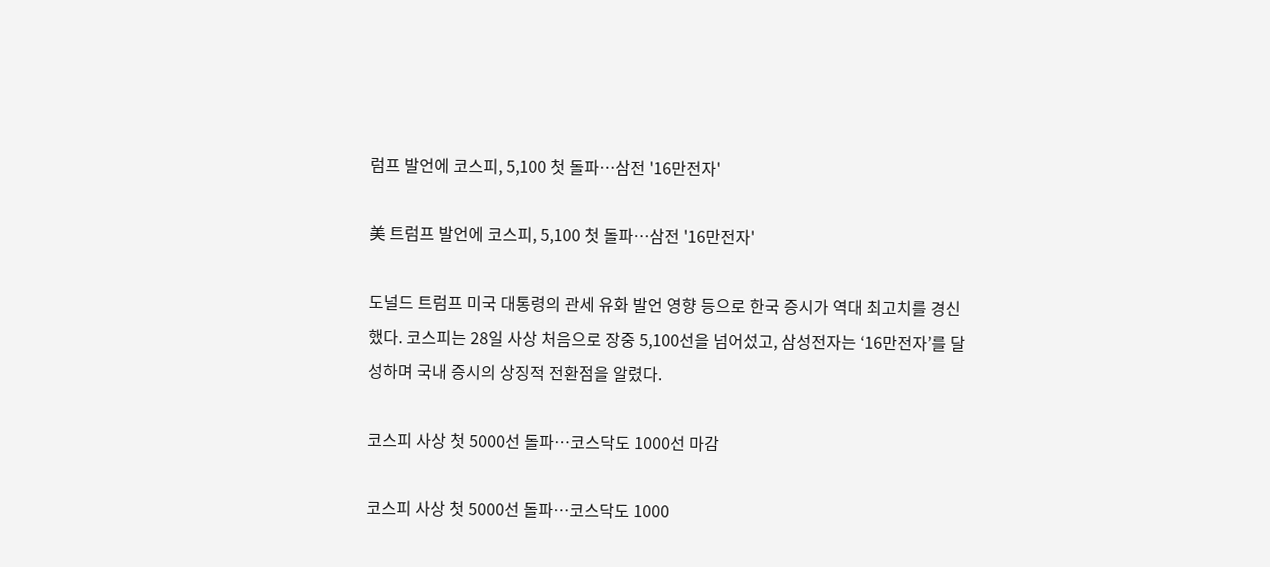럼프 발언에 코스피, 5,100 첫 돌파…삼전 '16만전자'

美 트럼프 발언에 코스피, 5,100 첫 돌파…삼전 '16만전자'

도널드 트럼프 미국 대통령의 관세 유화 발언 영향 등으로 한국 증시가 역대 최고치를 경신했다. 코스피는 28일 사상 처음으로 장중 5,100선을 넘어섰고, 삼성전자는 ‘16만전자’를 달성하며 국내 증시의 상징적 전환점을 알렸다.

코스피 사상 첫 5000선 돌파…코스닥도 1000선 마감

코스피 사상 첫 5000선 돌파…코스닥도 1000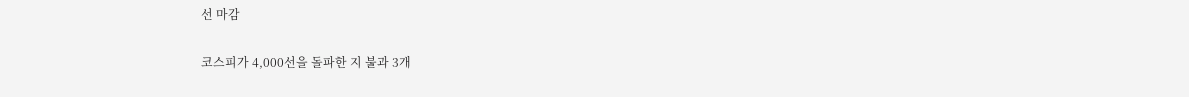선 마감

코스피가 4,000선을 돌파한 지 불과 3개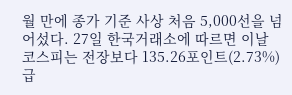월 만에 종가 기준 사상 처음 5,000선을 넘어섰다. 27일 한국거래소에 따르면 이날 코스피는 전장보다 135.26포인트(2.73%) 급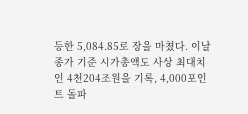등한 5,084.85로 장을 마쳤다. 이날 종가 기준 시가총액도 사상 최대치인 4천204조원을 기록, 4,000포인트 돌파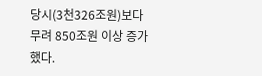당시(3천326조원)보다 무려 850조원 이상 증가했다.